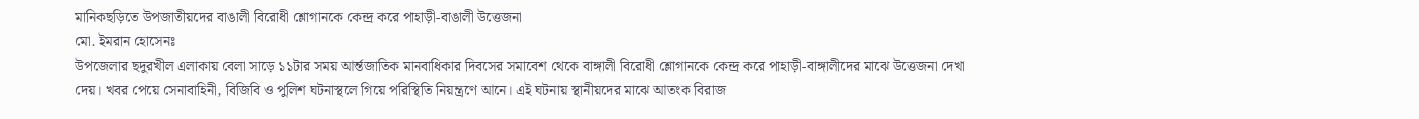মানিকছড়িতে উপজাতীয়দের বাঙালী বিরোধী শ্লোগানকে কেন্দ্র করে পাহাড়ী-বাঙালী উত্তেজনা
মো. ইমরান হোসেনঃ
উপজেলার ছদুরখীল এলাকায় বেলা সাড়ে ১১টার সময় আর্ন্তজাতিক মানবাধিকার দিবসের সমাবেশ থেকে বাঙ্গালী বিরোধী শ্লোগানকে কেন্দ্র করে পাহাড়ী-বাঙ্গালীদের মাঝে উত্তেজনা দেখা দেয়। খবর পেয়ে সেনাবাহিনী, বিজিবি ও পুলিশ ঘটনাস্থলে গিয়ে পরিস্থিতি নিয়ন্ত্রণে আনে। এই ঘটনায় স্থানীয়দের মাঝে আতংক বিরাজ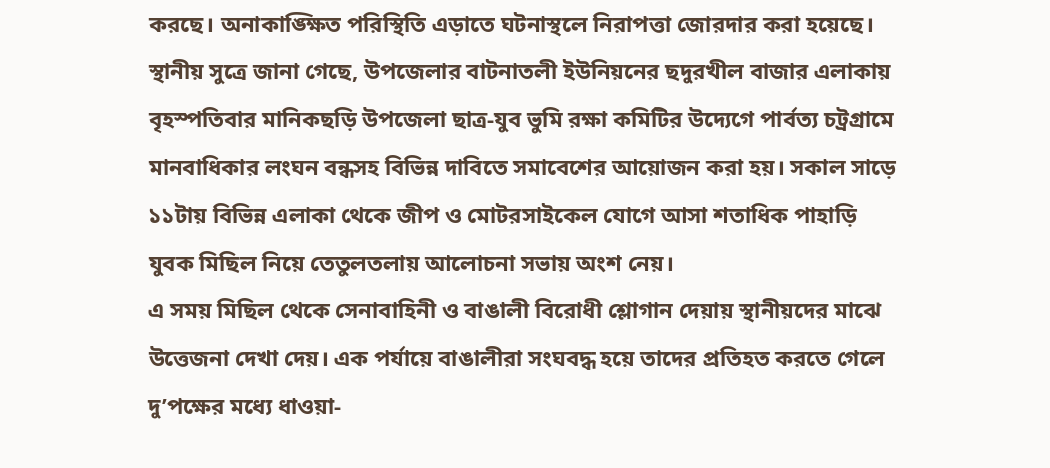করছে। অনাকাঙ্ক্ষিত পরিস্থিতি এড়াতে ঘটনাস্থলে নিরাপত্তা জোরদার করা হয়েছে।
স্থানীয় সুত্রে জানা গেছে, উপজেলার বাটনাতলী ইউনিয়নের ছদুরখীল বাজার এলাকায় বৃহস্পতিবার মানিকছড়ি উপজেলা ছাত্র-যুব ভুমি রক্ষা কমিটির উদ্যেগে পার্বত্য চট্রগ্রামে মানবাধিকার লংঘন বন্ধসহ বিভিন্ন দাবিতে সমাবেশের আয়োজন করা হয়। সকাল সাড়ে ১১টায় বিভিন্ন এলাকা থেকে জীপ ও মোটরসাইকেল যোগে আসা শতাধিক পাহাড়ি যুবক মিছিল নিয়ে তেতুলতলায় আলোচনা সভায় অংশ নেয়।
এ সময় মিছিল থেকে সেনাবাহিনী ও বাঙালী বিরোধী শ্লোগান দেয়ায় স্থানীয়দের মাঝে উত্তেজনা দেখা দেয়। এক পর্যায়ে বাঙালীরা সংঘবদ্ধ হয়ে তাদের প্রতিহত করতে গেলে দু’পক্ষের মধ্যে ধাওয়া-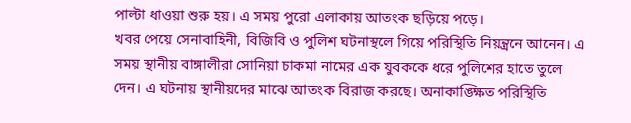পাল্টা ধাওয়া শুরু হয়। এ সময় পুরো এলাকায় আতংক ছড়িয়ে পড়ে।
খবর পেয়ে সেনাবাহিনী, বিজিবি ও পুলিশ ঘটনাস্থলে গিয়ে পরিস্থিতি নিয়ন্ত্রনে আনেন। এ সময় স্থানীয় বাঙ্গালীরা সোনিয়া চাকমা নামের এক যুবককে ধরে পুলিশের হাতে তুলে দেন। এ ঘটনায় স্থানীয়দের মাঝে আতংক বিরাজ করছে। অনাকাঙ্ক্ষিত পরিস্থিতি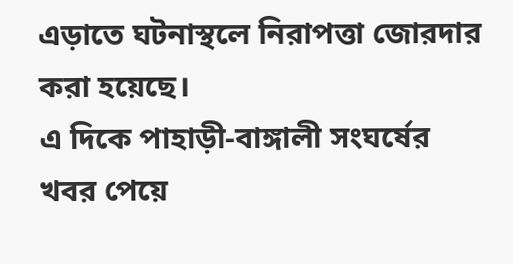এড়াতে ঘটনাস্থলে নিরাপত্তা জোরদার করা হয়েছে।
এ দিকে পাহাড়ী-বাঙ্গালী সংঘর্ষের খবর পেয়ে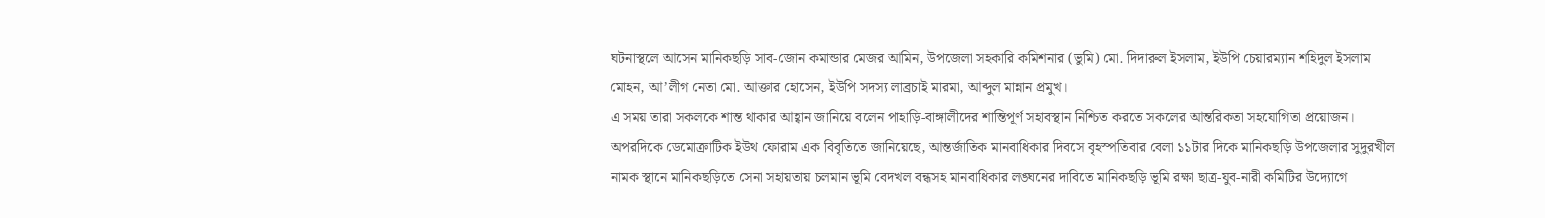ঘটনাস্থলে আসেন মানিকছড়ি সাব-জোন কমান্ডার মেজর আমিন, উপজেলা সহকারি কমিশনার (ভুমি) মো. দিদারুল ইসলাম, ইউপি চেয়ারম্যান শহিদুল ইসলাম মোহন, আ’লীগ নেতা মো. আক্তার হোসেন, ইউপি সদস্য লাব্রচাই মারমা, আব্দুল মান্নান প্রমুখ।
এ সময় তারা সকলকে শান্ত থাকার আহ্বান জানিয়ে বলেন পাহাড়ি-বাঙ্গালীদের শান্তিপূর্ণ সহাবস্থান নিশ্চিত করতে সকলের আন্তরিকতা সহযোগিতা প্রয়োজন।
অপরদিকে ডেমোক্রাটিক ইউথ ফোরাম এক বিবৃতিতে জানিয়েছে, আন্তর্জাতিক মানবাধিকার দিবসে বৃহস্পতিবার বেলা ১১টার দিকে মানিকছড়ি উপজেলার সুদুরখীল নামক স্থানে মানিকছড়িতে সেনা সহায়তায় চলমান ভূমি বেদখল বন্ধসহ মানবাধিকার লঙ্ঘনের দাবিতে মানিকছড়ি ভূমি রক্ষা ছাত্র-যুব-নারী কমিটির উদ্যোগে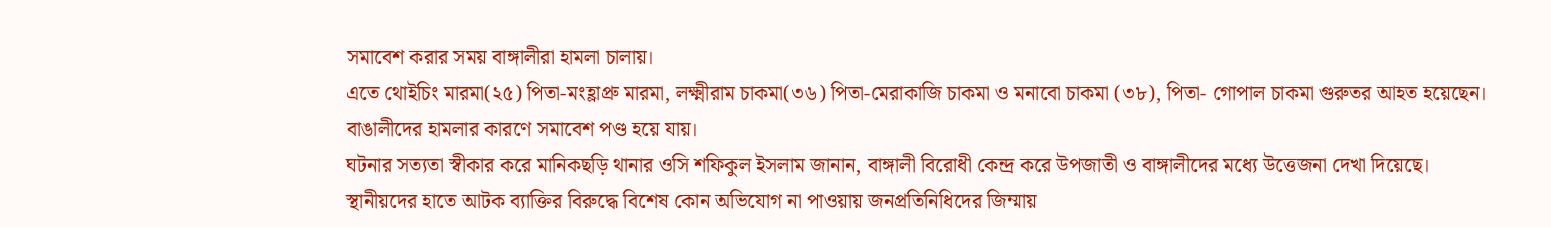সমাবেশ করার সময় বাঙ্গালীরা হামলা চালায়।
এতে থোইচিং মারমা(২৫) পিতা-মংহ্লাপ্রু মারমা, লক্ষ্মীরাম চাকমা(৩৬) পিতা-মেরাকাজি চাকমা ও মনাবো চাকমা (৩৮), পিতা- গোপাল চাকমা গুরুতর আহত হয়েছেন। বাঙালীদের হামলার কারণে সমাবেশ পণ্ড হয়ে যায়।
ঘটনার সত্যতা স্বীকার করে মানিকছড়ি থানার ওসি শফিকুল ইসলাম জানান, বাঙ্গালী বিরোধী কেন্দ্র করে উপজাতী ও বাঙ্গালীদের মধ্যে উত্তেজনা দেখা দিয়েছে। স্থানীয়দের হাতে আটক ব্যাক্তির বিরুদ্ধে বিশেষ কোন অভিযোগ না পাওয়ায় জনপ্রতিনিধিদের জিম্মায়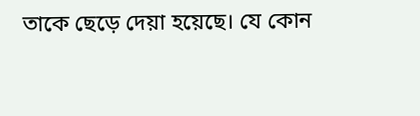তাকে ছেড়ে দেয়া হয়েছে। যে কোন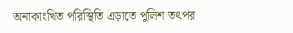অনাকাংখিত পরিস্থিতি এড়াতে পুলিশ তৎপর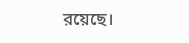রয়েছে।